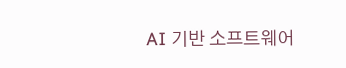AI 기반 소프트웨어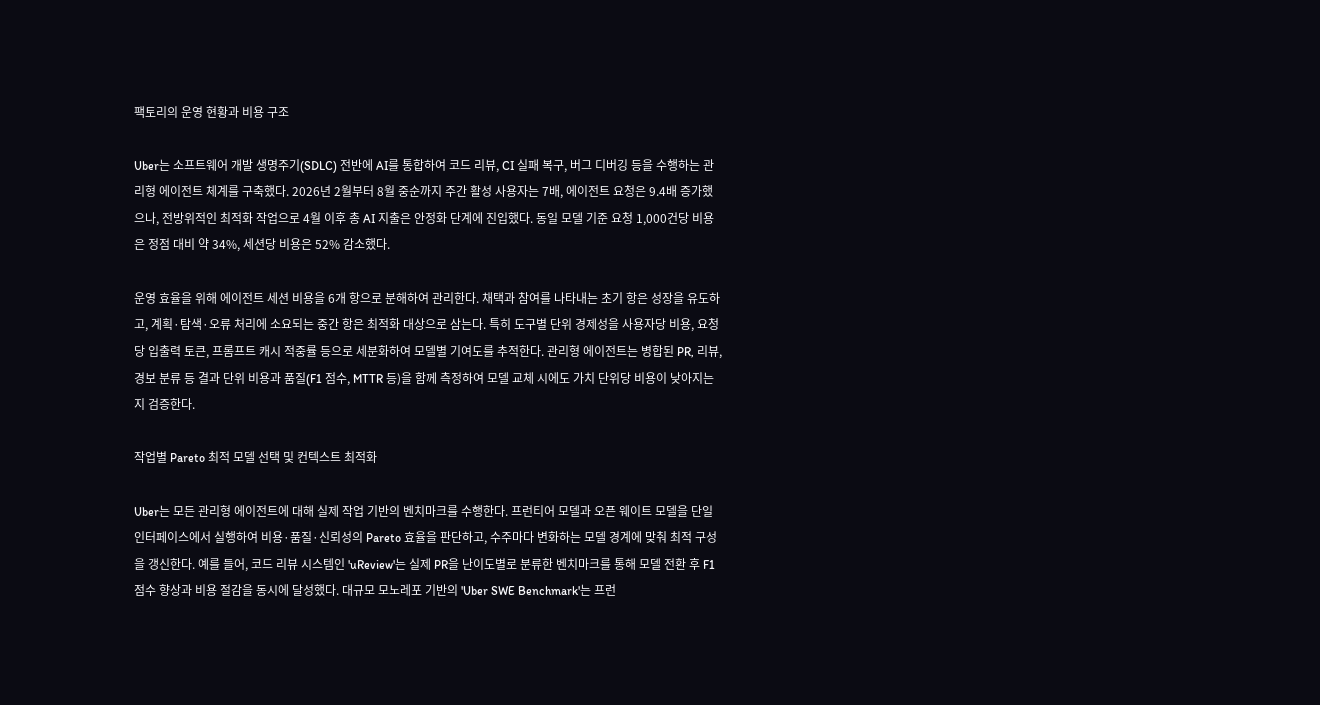팩토리의 운영 현황과 비용 구조

Uber는 소프트웨어 개발 생명주기(SDLC) 전반에 AI를 통합하여 코드 리뷰, CI 실패 복구, 버그 디버깅 등을 수행하는 관리형 에이전트 체계를 구축했다. 2026년 2월부터 8월 중순까지 주간 활성 사용자는 7배, 에이전트 요청은 9.4배 증가했으나, 전방위적인 최적화 작업으로 4월 이후 총 AI 지출은 안정화 단계에 진입했다. 동일 모델 기준 요청 1,000건당 비용은 정점 대비 약 34%, 세션당 비용은 52% 감소했다.

운영 효율을 위해 에이전트 세션 비용을 6개 항으로 분해하여 관리한다. 채택과 참여를 나타내는 초기 항은 성장을 유도하고, 계획·탐색·오류 처리에 소요되는 중간 항은 최적화 대상으로 삼는다. 특히 도구별 단위 경제성을 사용자당 비용, 요청당 입출력 토큰, 프롬프트 캐시 적중률 등으로 세분화하여 모델별 기여도를 추적한다. 관리형 에이전트는 병합된 PR, 리뷰, 경보 분류 등 결과 단위 비용과 품질(F1 점수, MTTR 등)을 함께 측정하여 모델 교체 시에도 가치 단위당 비용이 낮아지는지 검증한다.

작업별 Pareto 최적 모델 선택 및 컨텍스트 최적화

Uber는 모든 관리형 에이전트에 대해 실제 작업 기반의 벤치마크를 수행한다. 프런티어 모델과 오픈 웨이트 모델을 단일 인터페이스에서 실행하여 비용·품질·신뢰성의 Pareto 효율을 판단하고, 수주마다 변화하는 모델 경계에 맞춰 최적 구성을 갱신한다. 예를 들어, 코드 리뷰 시스템인 'uReview'는 실제 PR을 난이도별로 분류한 벤치마크를 통해 모델 전환 후 F1 점수 향상과 비용 절감을 동시에 달성했다. 대규모 모노레포 기반의 'Uber SWE Benchmark'는 프런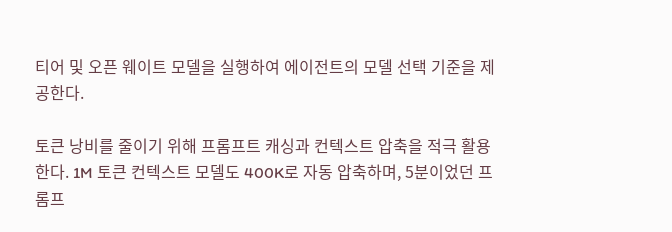티어 및 오픈 웨이트 모델을 실행하여 에이전트의 모델 선택 기준을 제공한다.

토큰 낭비를 줄이기 위해 프롬프트 캐싱과 컨텍스트 압축을 적극 활용한다. 1M 토큰 컨텍스트 모델도 400K로 자동 압축하며, 5분이었던 프롬프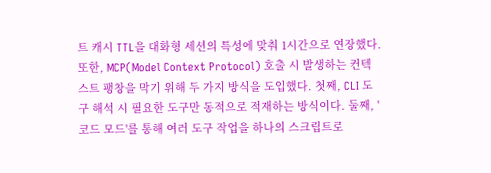트 캐시 TTL을 대화형 세션의 특성에 맞춰 1시간으로 연장했다. 또한, MCP(Model Context Protocol) 호출 시 발생하는 컨텍스트 팽창을 막기 위해 두 가지 방식을 도입했다. 첫째, CLI 도구 해석 시 필요한 도구만 동적으로 적재하는 방식이다. 둘째, '코드 모드'를 통해 여러 도구 작업을 하나의 스크립트로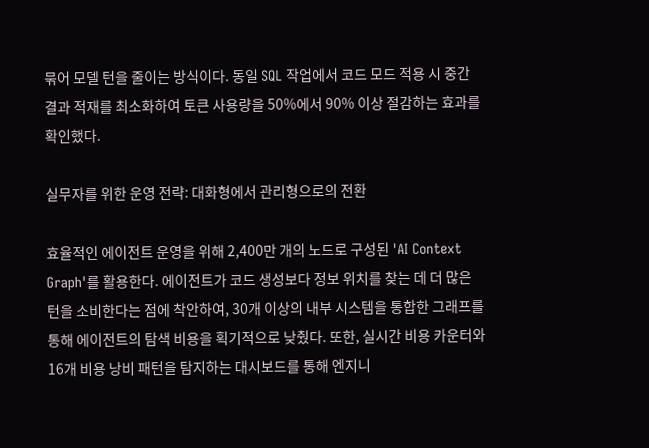묶어 모델 턴을 줄이는 방식이다. 동일 SQL 작업에서 코드 모드 적용 시 중간 결과 적재를 최소화하여 토큰 사용량을 50%에서 90% 이상 절감하는 효과를 확인했다.

실무자를 위한 운영 전략: 대화형에서 관리형으로의 전환

효율적인 에이전트 운영을 위해 2,400만 개의 노드로 구성된 'AI Context Graph'를 활용한다. 에이전트가 코드 생성보다 정보 위치를 찾는 데 더 많은 턴을 소비한다는 점에 착안하여, 30개 이상의 내부 시스템을 통합한 그래프를 통해 에이전트의 탐색 비용을 획기적으로 낮췄다. 또한, 실시간 비용 카운터와 16개 비용 낭비 패턴을 탐지하는 대시보드를 통해 엔지니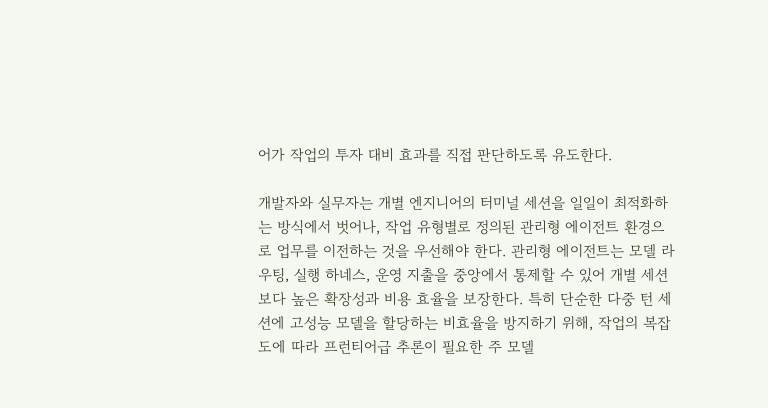어가 작업의 투자 대비 효과를 직접 판단하도록 유도한다.

개발자와 실무자는 개별 엔지니어의 터미널 세션을 일일이 최적화하는 방식에서 벗어나, 작업 유형별로 정의된 관리형 에이전트 환경으로 업무를 이전하는 것을 우선해야 한다. 관리형 에이전트는 모델 라우팅, 실행 하네스, 운영 지출을 중앙에서 통제할 수 있어 개별 세션보다 높은 확장성과 비용 효율을 보장한다. 특히 단순한 다중 턴 세션에 고성능 모델을 할당하는 비효율을 방지하기 위해, 작업의 복잡도에 따라 프런티어급 추론이 필요한 주 모델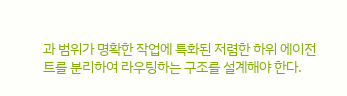과 범위가 명확한 작업에 특화된 저렴한 하위 에이전트를 분리하여 라우팅하는 구조를 설계해야 한다.